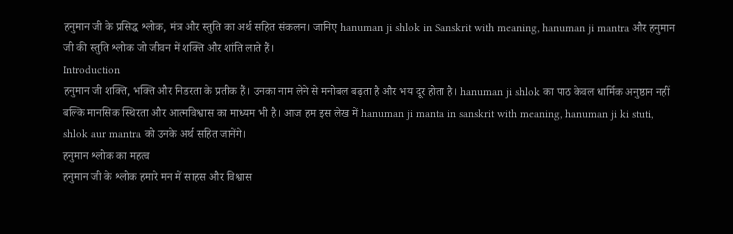हनुमान जी के प्रसिद्ध श्लोक, मंत्र और स्तुति का अर्थ सहित संकलन। जानिए hanuman ji shlok in Sanskrit with meaning, hanuman ji mantra और हनुमान जी की स्तुति श्लोक जो जीवन में शक्ति और शांति लाते हैं।
Introduction
हनुमान जी शक्ति, भक्ति और निडरता के प्रतीक हैं। उनका नाम लेने से मनोबल बढ़ता है और भय दूर होता है। hanuman ji shlok का पाठ केवल धार्मिक अनुष्ठान नहीं बल्कि मानसिक स्थिरता और आत्मविश्वास का माध्यम भी है। आज हम इस लेख में hanuman ji manta in sanskrit with meaning, hanuman ji ki stuti, shlok aur mantra को उनके अर्थ सहित जानेंगे।
हनुमान श्लोक का महत्व
हनुमान जी के श्लोक हमारे मन में साहस और विश्वास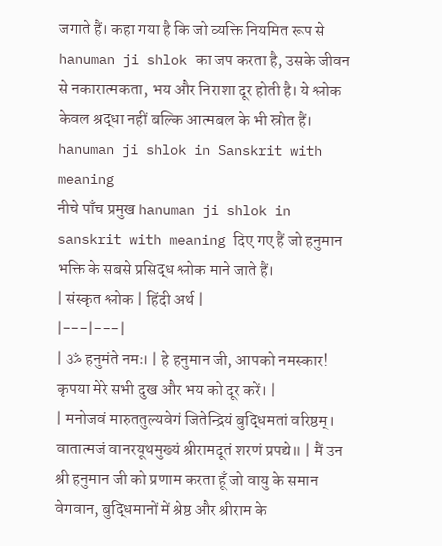जगाते हैं। कहा गया है कि जो व्यक्ति नियमित रूप से hanuman ji shlok का जप करता है, उसके जीवन से नकारात्मकता, भय और निराशा दूर होती है। ये श्लोक केवल श्रद्धा नहीं बल्कि आत्मबल के भी स्रोत हैं।
hanuman ji shlok in Sanskrit with meaning
नीचे पाँच प्रमुख hanuman ji shlok in sanskrit with meaning दिए गए हैं जो हनुमान भक्ति के सबसे प्रसिद्ध श्लोक माने जाते हैं।
| संस्कृत श्लोक | हिंदी अर्थ |
|---|---|
| ॐ हनुमंते नमः। | हे हनुमान जी, आपको नमस्कार! कृपया मेरे सभी दुख और भय को दूर करें। |
| मनोजवं मारुततुल्यवेगं जितेन्द्रियं बुद्धिमतां वरिष्ठम्। वातात्मजं वानरयूथमुख्यं श्रीरामदूतं शरणं प्रपद्ये॥ | मैं उन श्री हनुमान जी को प्रणाम करता हूँ जो वायु के समान वेगवान, बुद्धिमानों में श्रेष्ठ और श्रीराम के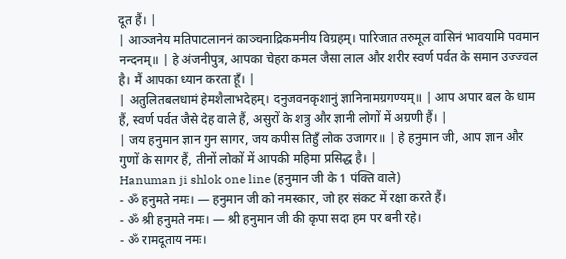दूत हैं। |
| आञ्जनेय मतिपाटलाननं काञ्चनाद्रिकमनीय विग्रहम्। पारिजात तरुमूल वासिनं भावयामि पवमान नन्दनम्॥ | हे अंजनीपुत्र, आपका चेहरा कमल जैसा लाल और शरीर स्वर्ण पर्वत के समान उज्ज्वल है। मैं आपका ध्यान करता हूँ। |
| अतुलितबलधामं हेमशैलाभदेहम्। दनुजवनकृशानुं ज्ञानिनामग्रगण्यम्॥ | आप अपार बल के धाम हैं, स्वर्ण पर्वत जैसे देह वाले हैं, असुरों के शत्रु और ज्ञानी लोगों में अग्रणी हैं। |
| जय हनुमान ज्ञान गुन सागर, जय कपीस तिहुँ लोक उजागर॥ | हे हनुमान जी, आप ज्ञान और गुणों के सागर हैं, तीनों लोकों में आपकी महिमा प्रसिद्ध है। |
Hanuman ji shlok one line (हनुमान जी के 1 पंक्ति वाले)
- ॐ हनुमते नमः। — हनुमान जी को नमस्कार, जो हर संकट में रक्षा करते हैं।
- ॐ श्री हनुमते नमः। — श्री हनुमान जी की कृपा सदा हम पर बनी रहे।
- ॐ रामदूताय नमः।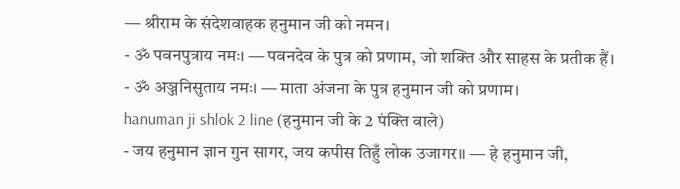— श्रीराम के संदेशवाहक हनुमान जी को नमन।
- ॐ पवनपुत्राय नमः। — पवनदेव के पुत्र को प्रणाम, जो शक्ति और साहस के प्रतीक हैं।
- ॐ अञ्जनिसुताय नमः। — माता अंजना के पुत्र हनुमान जी को प्रणाम।
hanuman ji shlok 2 line (हनुमान जी के 2 पंक्ति वाले)
- जय हनुमान ज्ञान गुन सागर, जय कपीस तिहुँ लोक उजागर॥ — हे हनुमान जी,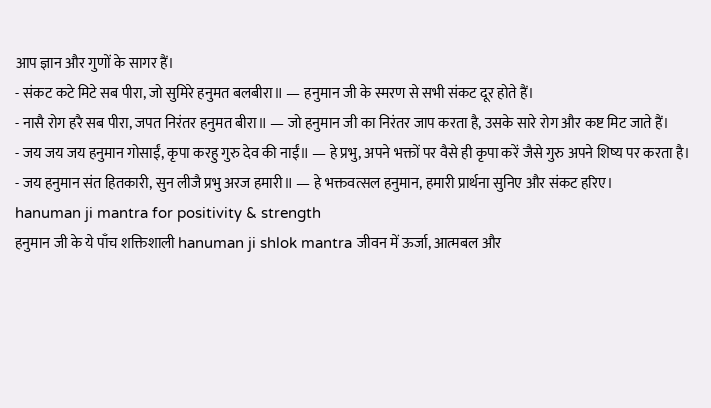आप ज्ञान और गुणों के सागर हैं।
- संकट कटे मिटे सब पीरा, जो सुमिरे हनुमत बलबीरा॥ — हनुमान जी के स्मरण से सभी संकट दूर होते हैं।
- नासै रोग हरै सब पीरा, जपत निरंतर हनुमत बीरा॥ — जो हनुमान जी का निरंतर जाप करता है, उसके सारे रोग और कष्ट मिट जाते हैं।
- जय जय जय हनुमान गोसाईं, कृपा करहु गुरु देव की नाईं॥ — हे प्रभु, अपने भक्तों पर वैसे ही कृपा करें जैसे गुरु अपने शिष्य पर करता है।
- जय हनुमान संत हितकारी, सुन लीजै प्रभु अरज हमारी॥ — हे भक्तवत्सल हनुमान, हमारी प्रार्थना सुनिए और संकट हरिए।
hanuman ji mantra for positivity & strength
हनुमान जी के ये पाँच शक्तिशाली hanuman ji shlok mantra जीवन में ऊर्जा, आत्मबल और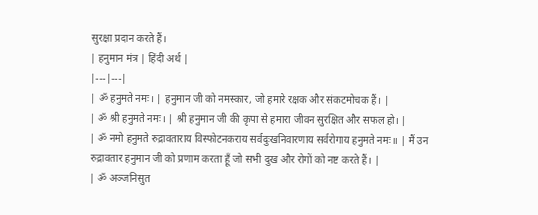सुरक्षा प्रदान करते हैं।
| हनुमान मंत्र | हिंदी अर्थ |
|---|---|
| ॐ हनुमते नमः। | हनुमान जी को नमस्कार, जो हमारे रक्षक और संकटमोचक हैं। |
| ॐ श्री हनुमते नमः। | श्री हनुमान जी की कृपा से हमारा जीवन सुरक्षित और सफल हो। |
| ॐ नमो हनुमते रुद्रावताराय विस्फोटनकराय सर्वदुःखनिवारणाय सर्वरोगाय हनुमते नमः॥ | मैं उन रुद्रावतार हनुमान जी को प्रणाम करता हूँ जो सभी दुख और रोगों को नष्ट करते हैं। |
| ॐ अञ्जनिसुत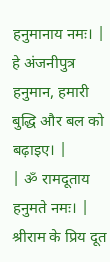हनुमानाय नमः। | हे अंजनीपुत्र हनुमान, हमारी बुद्धि और बल को बढ़ाइए। |
| ॐ रामदूताय हनुमते नमः। | श्रीराम के प्रिय दूत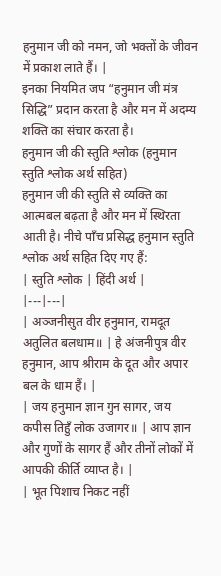हनुमान जी को नमन, जो भक्तों के जीवन में प्रकाश लाते हैं। |
इनका नियमित जप “हनुमान जी मंत्र सिद्धि” प्रदान करता है और मन में अदम्य शक्ति का संचार करता है।
हनुमान जी की स्तुति श्लोक (हनुमान स्तुति श्लोक अर्थ सहित)
हनुमान जी की स्तुति से व्यक्ति का आत्मबल बढ़ता है और मन में स्थिरता आती है। नीचे पाँच प्रसिद्ध हनुमान स्तुति श्लोक अर्थ सहित दिए गए हैं:
| स्तुति श्लोक | हिंदी अर्थ |
|---|---|
| अञ्जनीसुत वीर हनुमान, रामदूत अतुलित बलधाम॥ | हे अंजनीपुत्र वीर हनुमान, आप श्रीराम के दूत और अपार बल के धाम हैं। |
| जय हनुमान ज्ञान गुन सागर, जय कपीस तिहुँ लोक उजागर॥ | आप ज्ञान और गुणों के सागर हैं और तीनों लोकों में आपकी कीर्ति व्याप्त है। |
| भूत पिशाच निकट नहीं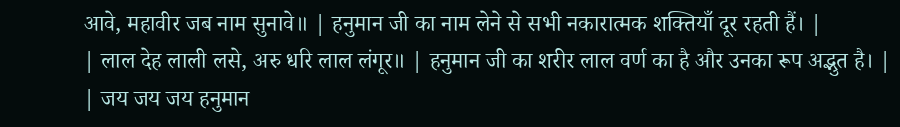आवे, महावीर जब नाम सुनावे॥ | हनुमान जी का नाम लेने से सभी नकारात्मक शक्तियाँ दूर रहती हैं। |
| लाल देह लाली लसे, अरु धरि लाल लंगूर॥ | हनुमान जी का शरीर लाल वर्ण का है और उनका रूप अद्भुत है। |
| जय जय जय हनुमान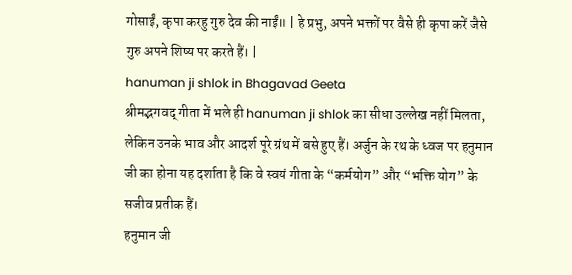गोसाईं, कृपा करहु गुरु देव की नाईं॥ | हे प्रभु, अपने भक्तों पर वैसे ही कृपा करें जैसे गुरु अपने शिष्य पर करते हैं। |
hanuman ji shlok in Bhagavad Geeta
श्रीमद्भगवद् गीता में भले ही hanuman ji shlok का सीधा उल्लेख नहीं मिलता, लेकिन उनके भाव और आदर्श पूरे ग्रंथ में बसे हुए हैं। अर्जुन के रथ के ध्वज पर हनुमान जी का होना यह दर्शाता है कि वे स्वयं गीता के “कर्मयोग” और “भक्ति योग” के सजीव प्रतीक हैं।
हनुमान जी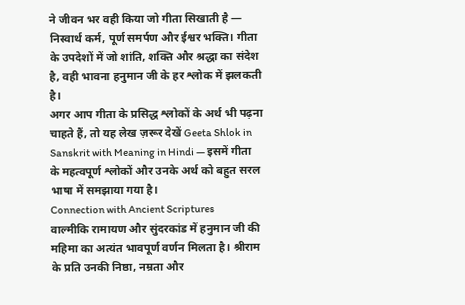ने जीवन भर वही किया जो गीता सिखाती है — निस्वार्थ कर्म, पूर्ण समर्पण और ईश्वर भक्ति। गीता के उपदेशों में जो शांति, शक्ति और श्रद्धा का संदेश है, वही भावना हनुमान जी के हर श्लोक में झलकती है।
अगर आप गीता के प्रसिद्ध श्लोकों के अर्थ भी पढ़ना चाहते हैं, तो यह लेख ज़रूर देखें Geeta Shlok in Sanskrit with Meaning in Hindi — इसमें गीता के महत्वपूर्ण श्लोकों और उनके अर्थ को बहुत सरल भाषा में समझाया गया है।
Connection with Ancient Scriptures
वाल्मीकि रामायण और सुंदरकांड में हनुमान जी की महिमा का अत्यंत भावपूर्ण वर्णन मिलता है। श्रीराम के प्रति उनकी निष्ठा, नम्रता और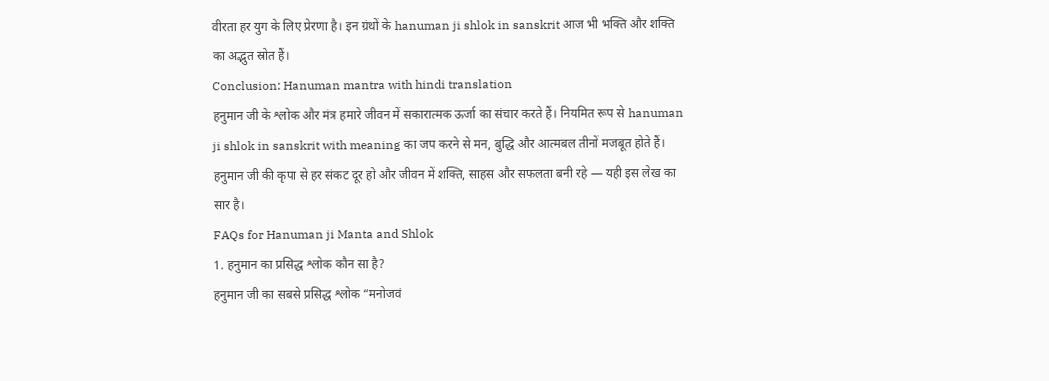वीरता हर युग के लिए प्रेरणा है। इन ग्रंथों के hanuman ji shlok in sanskrit आज भी भक्ति और शक्ति का अद्भुत स्रोत हैं।
Conclusion: Hanuman mantra with hindi translation
हनुमान जी के श्लोक और मंत्र हमारे जीवन में सकारात्मक ऊर्जा का संचार करते हैं। नियमित रूप से hanuman ji shlok in sanskrit with meaning का जप करने से मन, बुद्धि और आत्मबल तीनों मजबूत होते हैं। हनुमान जी की कृपा से हर संकट दूर हो और जीवन में शक्ति, साहस और सफलता बनी रहे — यही इस लेख का सार है।
FAQs for Hanuman ji Manta and Shlok
1. हनुमान का प्रसिद्ध श्लोक कौन सा है?
हनुमान जी का सबसे प्रसिद्ध श्लोक “मनोजवं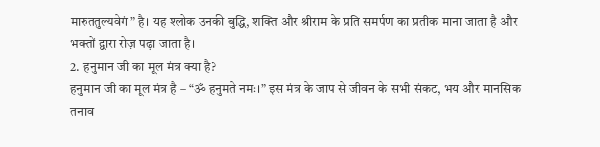मारुततुल्यवेगं” है। यह श्लोक उनकी बुद्धि, शक्ति और श्रीराम के प्रति समर्पण का प्रतीक माना जाता है और भक्तों द्वारा रोज़ पढ़ा जाता है।
2. हनुमान जी का मूल मंत्र क्या है?
हनुमान जी का मूल मंत्र है – “ॐ हनुमते नमः।” इस मंत्र के जाप से जीवन के सभी संकट, भय और मानसिक तनाव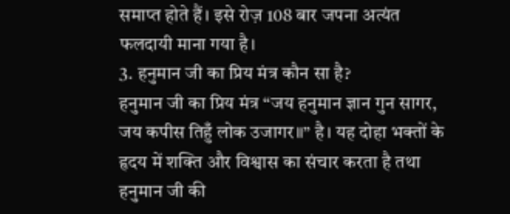समाप्त होते हैं। इसे रोज़ 108 बार जपना अत्यंत फलदायी माना गया है।
3. हनुमान जी का प्रिय मंत्र कौन सा है?
हनुमान जी का प्रिय मंत्र “जय हनुमान ज्ञान गुन सागर, जय कपीस तिहुँ लोक उजागर॥” है। यह दोहा भक्तों के हृदय में शक्ति और विश्वास का संचार करता है तथा हनुमान जी की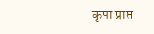कृपा प्राप्त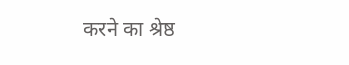करने का श्रेष्ठ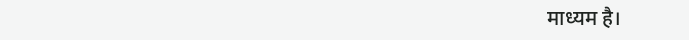माध्यम है।